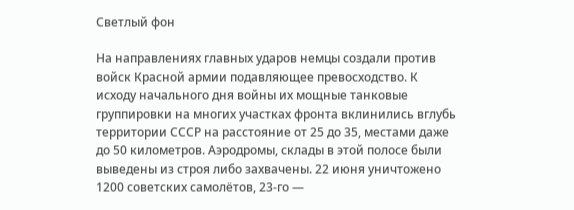Светлый фон

На направлениях главных ударов немцы создали против войск Красной армии подавляющее превосходство. К исходу начального дня войны их мощные танковые группировки на многих участках фронта вклинились вглубь территории СССР на расстояние от 25 до 35, местами даже до 50 километров. Аэродромы, склады в этой полосе были выведены из строя либо захвачены. 22 июня уничтожено 1200 советских самолётов, 23-го —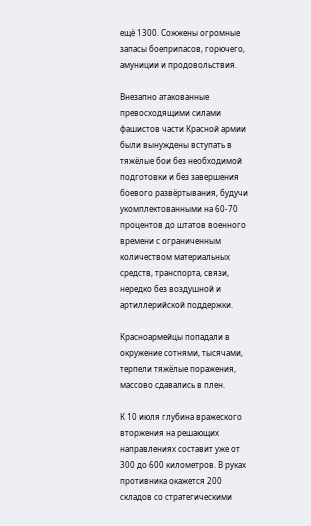ещё 1300. Сожжены огромные запасы боеприпасов, горючего, амуниции и продовольствия.

Внезапно атакованные превосходящими силами фашистов части Красной армии были вынуждены вступать в тяжёлые бои без необходимой подготовки и без завершения боевого развёртывания, будучи укомплектованными на 60-70 процентов до штатов военного времени с ограниченным количеством материальных средств, транспорта, связи, нередко без воздушной и артиллерийской поддержки.

Красноармейцы попадали в окружение сотнями, тысячами, терпели тяжёлые поражения, массово сдавались в плен.

К 10 июля глубина вражеского вторжения на решающих направлениях составит уже от 300 до 600 километров. В руках противника окажется 200 складов со стратегическими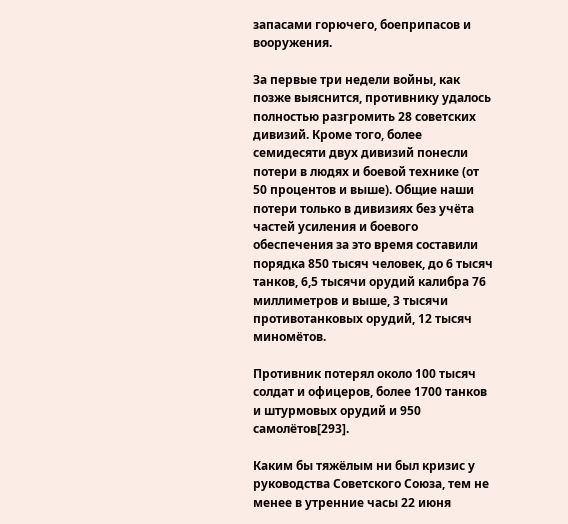запасами горючего, боеприпасов и вооружения.

За первые три недели войны, как позже выяснится, противнику удалось полностью разгромить 28 советских дивизий. Кроме того, более семидесяти двух дивизий понесли потери в людях и боевой технике (от 50 процентов и выше). Общие наши потери только в дивизиях без учёта частей усиления и боевого обеспечения за это время составили порядка 850 тысяч человек, до 6 тысяч танков, 6,5 тысячи орудий калибра 76 миллиметров и выше, 3 тысячи противотанковых орудий, 12 тысяч миномётов.

Противник потерял около 100 тысяч солдат и офицеров, более 1700 танков и штурмовых орудий и 950 самолётов[293].

Каким бы тяжёлым ни был кризис у руководства Советского Союза, тем не менее в утренние часы 22 июня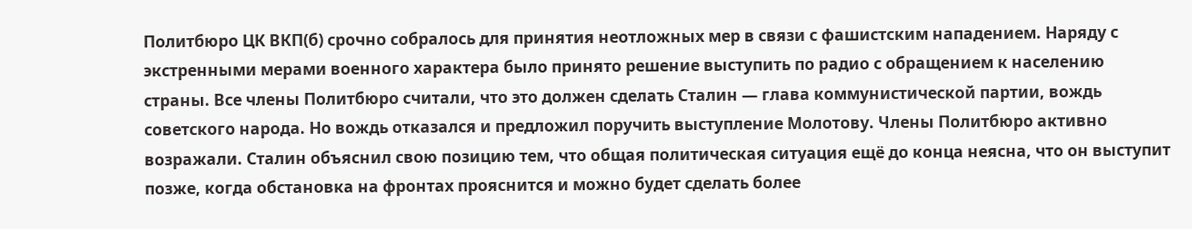Политбюро ЦК ВКП(б) срочно собралось для принятия неотложных мер в связи с фашистским нападением. Наряду с экстренными мерами военного характера было принято решение выступить по радио с обращением к населению страны. Все члены Политбюро считали, что это должен сделать Сталин — глава коммунистической партии, вождь советского народа. Но вождь отказался и предложил поручить выступление Молотову. Члены Политбюро активно возражали. Сталин объяснил свою позицию тем, что общая политическая ситуация ещё до конца неясна, что он выступит позже, когда обстановка на фронтах прояснится и можно будет сделать более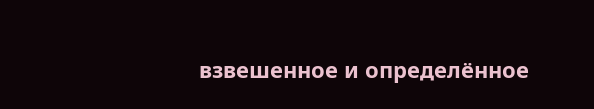взвешенное и определённое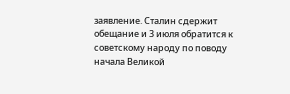заявление. Сталин сдержит обещание и 3 июля обратится к советскому народу по поводу начала Великой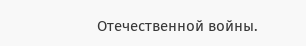Отечественной войны.